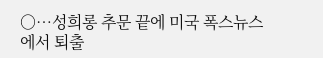○…성희롱 추문 끝에 미국 폭스뉴스에서 퇴출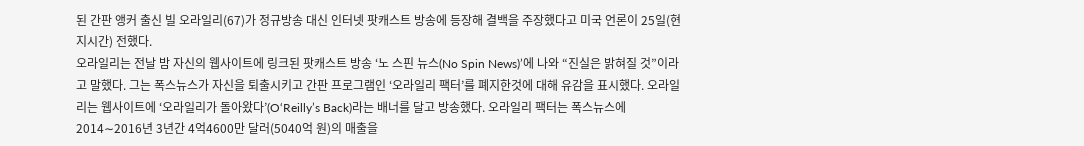된 간판 앵커 출신 빌 오라일리(67)가 정규방송 대신 인터넷 팟캐스트 방송에 등장해 결백을 주장했다고 미국 언론이 25일(현지시간) 전했다.
오라일리는 전날 밤 자신의 웹사이트에 링크된 팟캐스트 방송 ‘노 스핀 뉴스(No Spin News)’에 나와 “진실은 밝혀질 것”이라고 말했다. 그는 폭스뉴스가 자신을 퇴출시키고 간판 프로그램인 ‘오라일리 팩터’를 폐지한것에 대해 유감을 표시했다. 오라일리는 웹사이트에 ‘오라일리가 돌아왔다’(O‘Reilly’s Back)라는 배너를 달고 방송했다. 오라일리 팩터는 폭스뉴스에 2014∼2016년 3년간 4억4600만 달러(5040억 원)의 매출을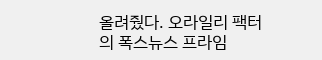올려줬다. 오라일리 팩터의 폭스뉴스 프라임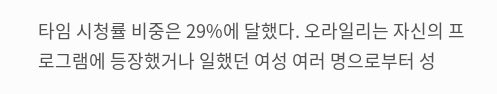타임 시청률 비중은 29%에 달했다. 오라일리는 자신의 프로그램에 등장했거나 일했던 여성 여러 명으로부터 성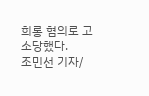희롱 혐의로 고소당했다.
조민선 기자/